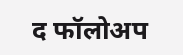द फॉलोअप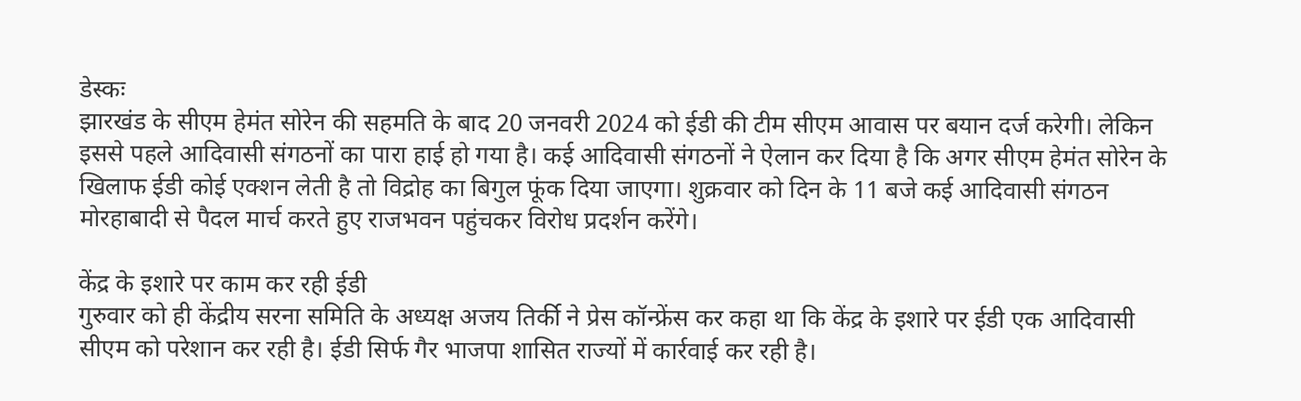डेस्कः
झारखंड के सीएम हेमंत सोरेन की सहमति के बाद 20 जनवरी 2024 को ईडी की टीम सीएम आवास पर बयान दर्ज करेगी। लेकिन इससे पहले आदिवासी संगठनों का पारा हाई हो गया है। कई आदिवासी संगठनों ने ऐलान कर दिया है कि अगर सीएम हेमंत सोरेन के खिलाफ ईडी कोई एक्शन लेती है तो विद्रोह का बिगुल फूंक दिया जाएगा। शुक्रवार को दिन के 11 बजे कई आदिवासी संगठन मोरहाबादी से पैदल मार्च करते हुए राजभवन पहुंचकर विरोध प्रदर्शन करेंगे।

केंद्र के इशारे पर काम कर रही ईडी
गुरुवार को ही केंद्रीय सरना समिति के अध्यक्ष अजय तिर्की ने प्रेस कॉन्फ्रेंस कर कहा था कि केंद्र के इशारे पर ईडी एक आदिवासी सीएम को परेशान कर रही है। ईडी सिर्फ गैर भाजपा शासित राज्यों में कार्रवाई कर रही है।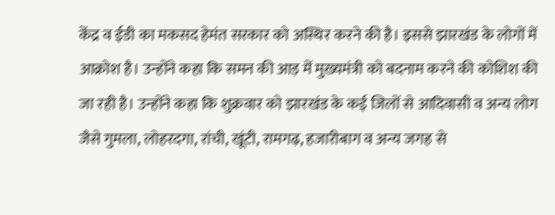केंद्र व ईडी का मकसद हेमंत सरकार को अस्थिर करने की है। इससे झारखंड के लोगों में आक्रोश है। उन्होंने कहा कि समन की आड़ में मुख्यमंत्री को बदनाम करने की कोशिश की जा रही है। उन्होंने कहा कि शुक्रवार को झारखंड के कई जिलों से आदिवासी व अन्य लोग जैसे गुमला, लोहरदगा, रांची, खूंटी, रामगढ़, हजारीबाग व अन्य जगह से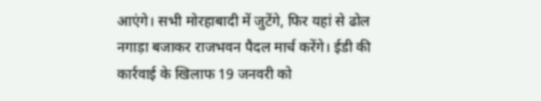आएंगे। सभी मोरहाबादी में जुटेंगे, फिर यहां से ढोल नगाड़ा बजाकर राजभवन पैदल मार्च करेंगे। ईडी की कार्रवाई के खिलाफ 19 जनवरी को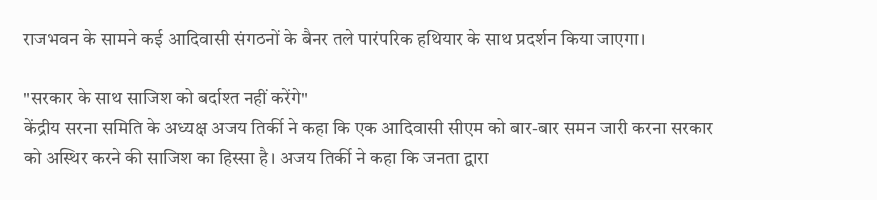राजभवन के सामने कई आदिवासी संगठनों के बैनर तले पारंपरिक हथियार के साथ प्रदर्शन किया जाएगा।

"सरकार के साथ साजिश को बर्दाश्त नहीं करेंगे"
केंद्रीय सरना समिति के अध्यक्ष अजय तिर्की ने कहा कि एक आदिवासी सीएम को बार-बार समन जारी करना सरकार को अस्थिर करने की साजिश का हिस्सा है। अजय तिर्की ने कहा कि जनता द्वारा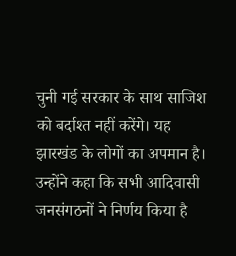चुनी गई सरकार के साथ साजिश को बर्दाश्त नहीं करेंगे। यह झारखंड के लोगों का अपमान है। उन्होंने कहा कि सभी आदिवासी जनसंगठनों ने निर्णय किया है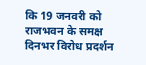कि 19 जनवरी को राजभवन के समक्ष दिनभर विरोध प्रदर्शन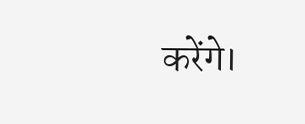करेंगे।